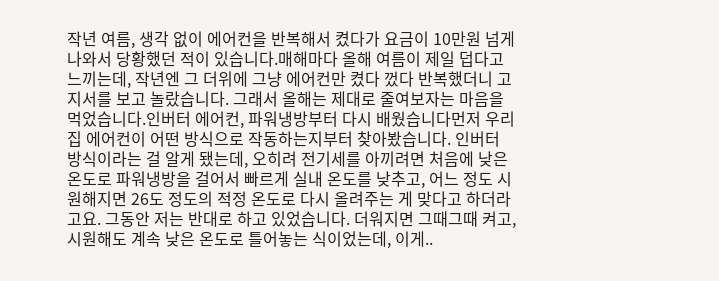작년 여름, 생각 없이 에어컨을 반복해서 켰다가 요금이 10만원 넘게 나와서 당황했던 적이 있습니다.매해마다 올해 여름이 제일 덥다고 느끼는데, 작년엔 그 더위에 그냥 에어컨만 켰다 껐다 반복했더니 고지서를 보고 놀랐습니다. 그래서 올해는 제대로 줄여보자는 마음을 먹었습니다.인버터 에어컨, 파워냉방부터 다시 배웠습니다먼저 우리 집 에어컨이 어떤 방식으로 작동하는지부터 찾아봤습니다. 인버터 방식이라는 걸 알게 됐는데, 오히려 전기세를 아끼려면 처음에 낮은 온도로 파워냉방을 걸어서 빠르게 실내 온도를 낮추고, 어느 정도 시원해지면 26도 정도의 적정 온도로 다시 올려주는 게 맞다고 하더라고요. 그동안 저는 반대로 하고 있었습니다. 더워지면 그때그때 켜고, 시원해도 계속 낮은 온도로 틀어놓는 식이었는데, 이게..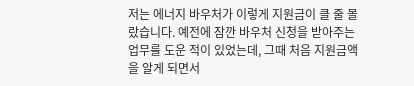저는 에너지 바우처가 이렇게 지원금이 클 줄 몰랐습니다. 예전에 잠깐 바우처 신청을 받아주는 업무를 도운 적이 있었는데, 그때 처음 지원금액을 알게 되면서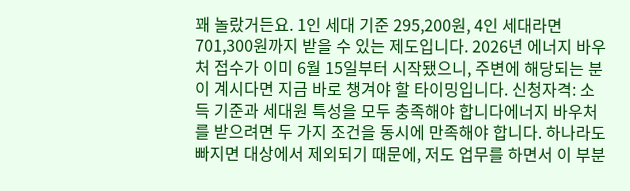꽤 놀랐거든요. 1인 세대 기준 295,200원, 4인 세대라면 701,300원까지 받을 수 있는 제도입니다. 2026년 에너지 바우처 접수가 이미 6월 15일부터 시작됐으니, 주변에 해당되는 분이 계시다면 지금 바로 챙겨야 할 타이밍입니다. 신청자격: 소득 기준과 세대원 특성을 모두 충족해야 합니다에너지 바우처를 받으려면 두 가지 조건을 동시에 만족해야 합니다. 하나라도 빠지면 대상에서 제외되기 때문에, 저도 업무를 하면서 이 부분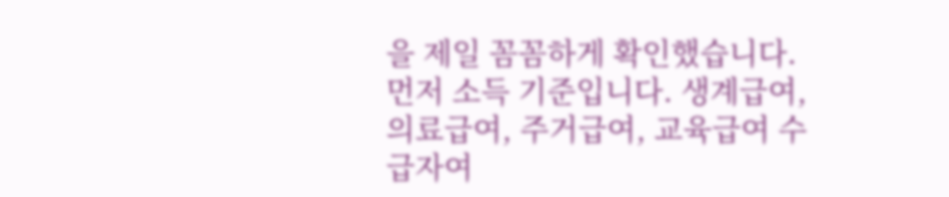을 제일 꼼꼼하게 확인했습니다.먼저 소득 기준입니다. 생계급여, 의료급여, 주거급여, 교육급여 수급자여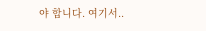야 합니다. 여기서..